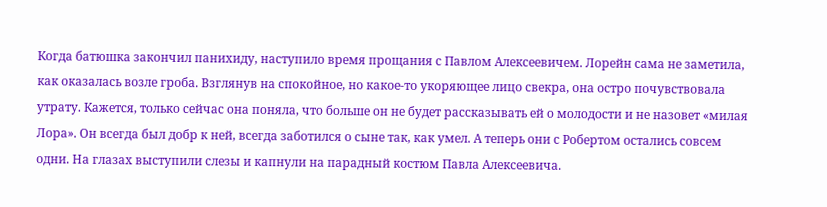Когда батюшка закончил панихиду, наступило время прощания с Павлом Алексеевичем. Лорейн сама не заметила, как оказалась возле гроба. Взглянув на спокойное, но какое-то укоряющее лицо свекра, она остро почувствовала утрату. Кажется, только сейчас она поняла, что больше он не будет рассказывать ей о молодости и не назовет «милая Лора». Он всегда был добр к ней, всегда заботился о сыне так, как умел. А теперь они с Робертом остались совсем одни. На глазах выступили слезы и капнули на парадный костюм Павла Алексеевича.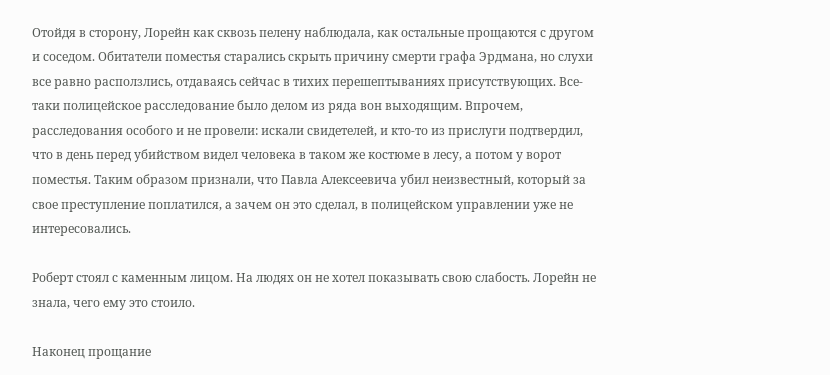Отойдя в сторону, Лорейн как сквозь пелену наблюдала, как остальные прощаются с другом и соседом. Обитатели поместья старались скрыть причину смерти графа Эрдмана, но слухи все равно расползлись, отдаваясь сейчас в тихих перешептываниях присутствующих. Все-таки полицейское расследование было делом из ряда вон выходящим. Впрочем, расследования особого и не провели: искали свидетелей, и кто-то из прислуги подтвердил, что в день перед убийством видел человека в таком же костюме в лесу, а потом у ворот поместья. Таким образом признали, что Павла Алексеевича убил неизвестный, который за свое преступление поплатился, а зачем он это сделал, в полицейском управлении уже не интересовались.

Роберт стоял с каменным лицом. На людях он не хотел показывать свою слабость. Лорейн не знала, чего ему это стоило.

Наконец прощание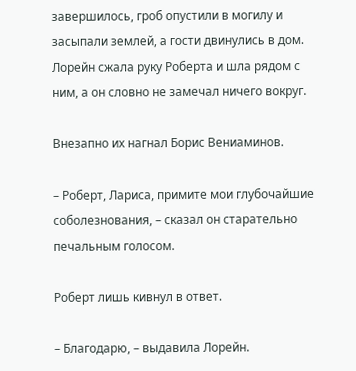завершилось, гроб опустили в могилу и засыпали землей, а гости двинулись в дом. Лорейн сжала руку Роберта и шла рядом с ним, а он словно не замечал ничего вокруг.

Внезапно их нагнал Борис Вениаминов.

– Роберт, Лариса, примите мои глубочайшие соболезнования, – сказал он старательно печальным голосом.

Роберт лишь кивнул в ответ.

– Благодарю, – выдавила Лорейн.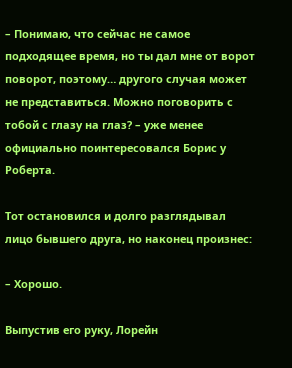– Понимаю, что сейчас не самое подходящее время, но ты дал мне от ворот поворот, поэтому… другого случая может не представиться. Можно поговорить с тобой с глазу на глаз? – уже менее официально поинтересовался Борис у Роберта.

Тот остановился и долго разглядывал лицо бывшего друга, но наконец произнес:

– Хорошо.

Выпустив его руку, Лорейн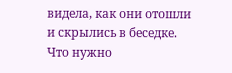видела, как они отошли и скрылись в беседке. Что нужно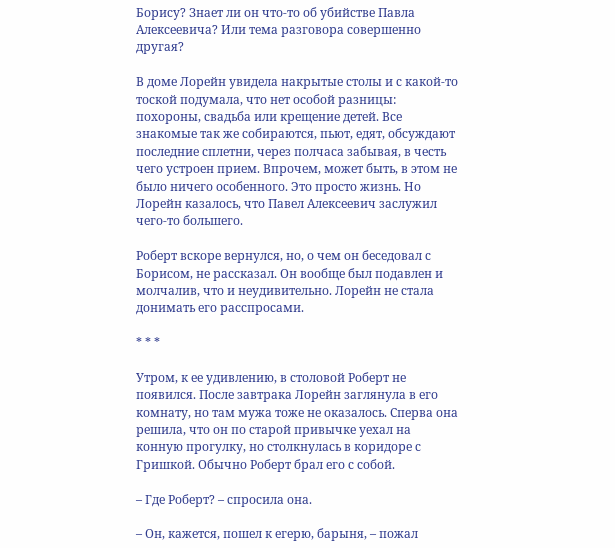Борису? Знает ли он что-то об убийстве Павла Алексеевича? Или тема разговора совершенно другая?

В доме Лорейн увидела накрытые столы и с какой-то тоской подумала, что нет особой разницы: похороны, свадьба или крещение детей. Все знакомые так же собираются, пьют, едят, обсуждают последние сплетни, через полчаса забывая, в честь чего устроен прием. Впрочем, может быть, в этом не было ничего особенного. Это просто жизнь. Но Лорейн казалось, что Павел Алексеевич заслужил чего-то большего.

Роберт вскоре вернулся, но, о чем он беседовал с Борисом, не рассказал. Он вообще был подавлен и молчалив, что и неудивительно. Лорейн не стала донимать его расспросами.

* * *

Утром, к ее удивлению, в столовой Роберт не появился. После завтрака Лорейн заглянула в его комнату, но там мужа тоже не оказалось. Сперва она решила, что он по старой привычке уехал на конную прогулку, но столкнулась в коридоре с Гришкой. Обычно Роберт брал его с собой.

– Где Роберт? – спросила она.

– Он, кажется, пошел к егерю, барыня, – пожал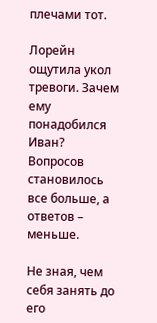плечами тот.

Лорейн ощутила укол тревоги. Зачем ему понадобился Иван? Вопросов становилось все больше, а ответов – меньше.

Не зная, чем себя занять до его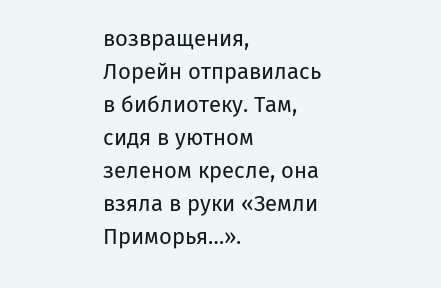возвращения, Лорейн отправилась в библиотеку. Там, сидя в уютном зеленом кресле, она взяла в руки «Земли Приморья…».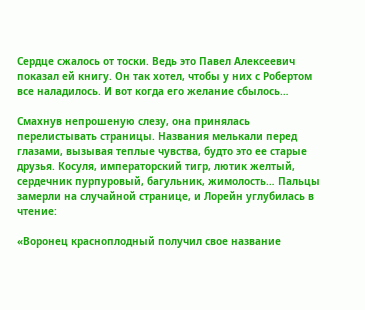Сердце сжалось от тоски. Ведь это Павел Алексеевич показал ей книгу. Он так хотел, чтобы у них с Робертом все наладилось. И вот когда его желание сбылось…

Смахнув непрошеную слезу, она принялась перелистывать страницы. Названия мелькали перед глазами, вызывая теплые чувства, будто это ее старые друзья. Косуля, императорский тигр, лютик желтый, сердечник пурпуровый, багульник, жимолость… Пальцы замерли на случайной странице, и Лорейн углубилась в чтение:

«Воронец красноплодный получил свое название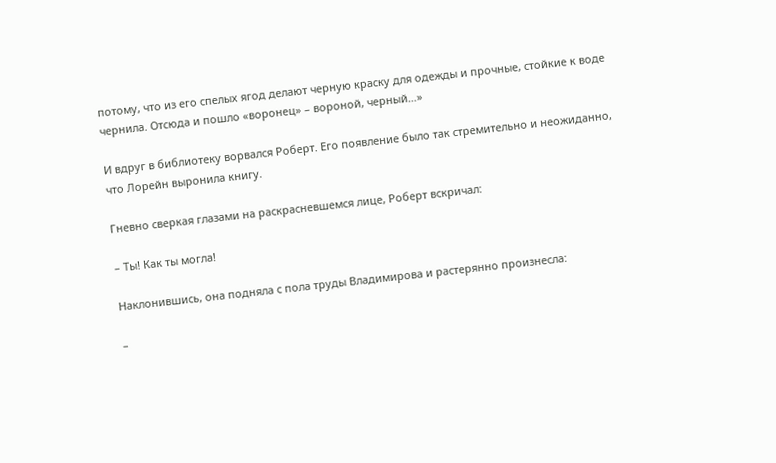потому, что из его спелых ягод делают черную краску для одежды и прочные, стойкие к воде чернила. Отсюда и пошло «воронец» – вороной, черный…»

И вдруг в библиотеку ворвался Роберт. Его появление было так стремительно и неожиданно, что Лорейн выронила книгу.

Гневно сверкая глазами на раскрасневшемся лице, Роберт вскричал:

– Ты! Как ты могла!

Наклонившись, она подняла с пола труды Владимирова и растерянно произнесла:

–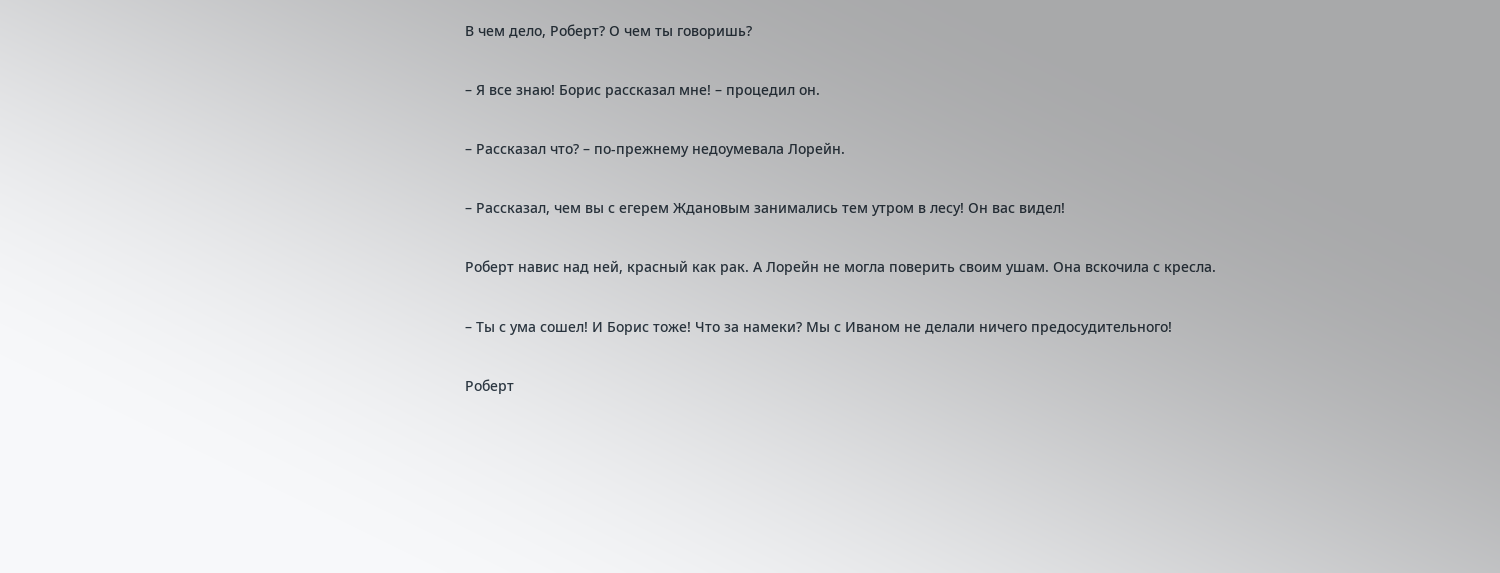В чем дело, Роберт? О чем ты говоришь?

– Я все знаю! Борис рассказал мне! – процедил он.

– Рассказал что? – по-прежнему недоумевала Лорейн.

– Рассказал, чем вы с егерем Ждановым занимались тем утром в лесу! Он вас видел!

Роберт навис над ней, красный как рак. А Лорейн не могла поверить своим ушам. Она вскочила с кресла.

– Ты с ума сошел! И Борис тоже! Что за намеки? Мы с Иваном не делали ничего предосудительного!

Роберт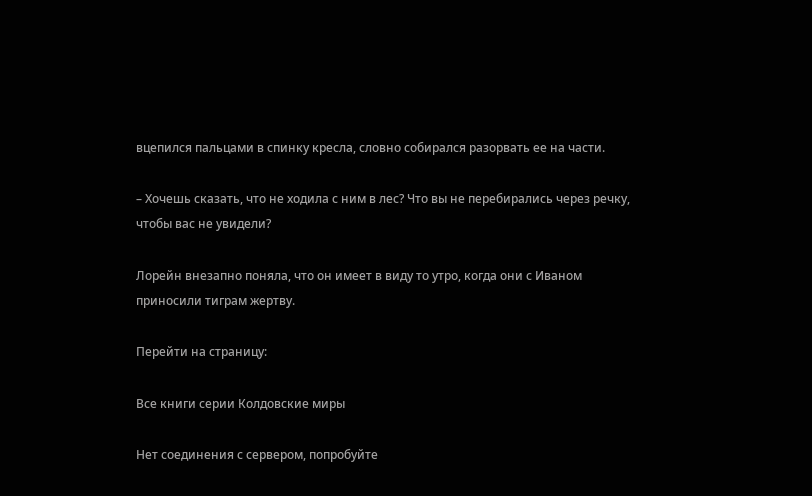вцепился пальцами в спинку кресла, словно собирался разорвать ее на части.

– Хочешь сказать, что не ходила с ним в лес? Что вы не перебирались через речку, чтобы вас не увидели?

Лорейн внезапно поняла, что он имеет в виду то утро, когда они с Иваном приносили тиграм жертву.

Перейти на страницу:

Все книги серии Колдовские миры

Нет соединения с сервером, попробуйте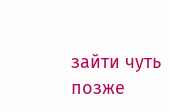зайти чуть позже